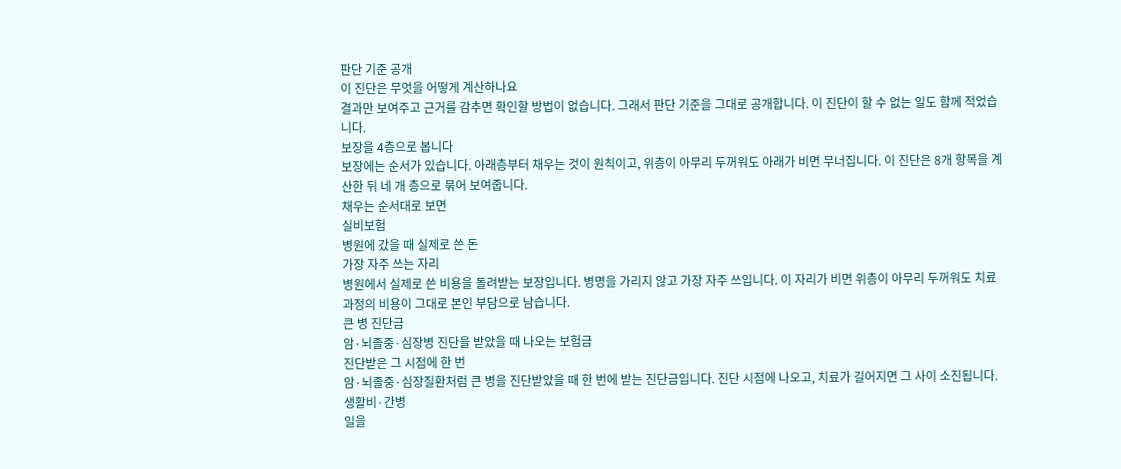판단 기준 공개
이 진단은 무엇을 어떻게 계산하나요
결과만 보여주고 근거를 감추면 확인할 방법이 없습니다. 그래서 판단 기준을 그대로 공개합니다. 이 진단이 할 수 없는 일도 함께 적었습니다.
보장을 4층으로 봅니다
보장에는 순서가 있습니다. 아래층부터 채우는 것이 원칙이고, 위층이 아무리 두꺼워도 아래가 비면 무너집니다. 이 진단은 8개 항목을 계산한 뒤 네 개 층으로 묶어 보여줍니다.
채우는 순서대로 보면
실비보험
병원에 갔을 때 실제로 쓴 돈
가장 자주 쓰는 자리
병원에서 실제로 쓴 비용을 돌려받는 보장입니다. 병명을 가리지 않고 가장 자주 쓰입니다. 이 자리가 비면 위층이 아무리 두꺼워도 치료 과정의 비용이 그대로 본인 부담으로 남습니다.
큰 병 진단금
암·뇌졸중·심장병 진단을 받았을 때 나오는 보험금
진단받은 그 시점에 한 번
암·뇌졸중·심장질환처럼 큰 병을 진단받았을 때 한 번에 받는 진단금입니다. 진단 시점에 나오고, 치료가 길어지면 그 사이 소진됩니다.
생활비·간병
일을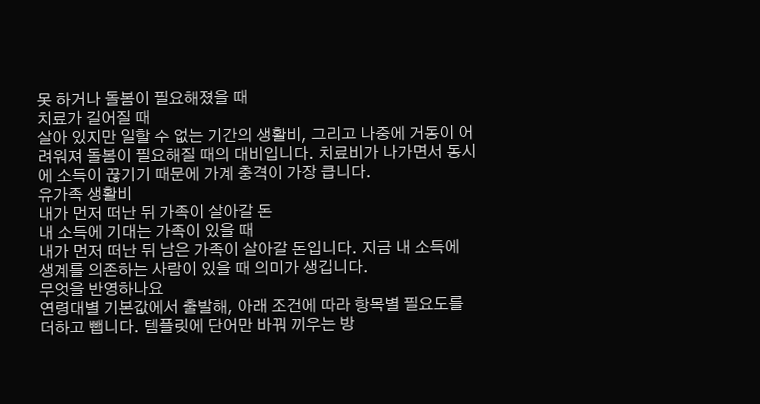못 하거나 돌봄이 필요해졌을 때
치료가 길어질 때
살아 있지만 일할 수 없는 기간의 생활비, 그리고 나중에 거동이 어려워져 돌봄이 필요해질 때의 대비입니다. 치료비가 나가면서 동시에 소득이 끊기기 때문에 가계 충격이 가장 큽니다.
유가족 생활비
내가 먼저 떠난 뒤 가족이 살아갈 돈
내 소득에 기대는 가족이 있을 때
내가 먼저 떠난 뒤 남은 가족이 살아갈 돈입니다. 지금 내 소득에 생계를 의존하는 사람이 있을 때 의미가 생깁니다.
무엇을 반영하나요
연령대별 기본값에서 출발해, 아래 조건에 따라 항목별 필요도를 더하고 뺍니다. 템플릿에 단어만 바꿔 끼우는 방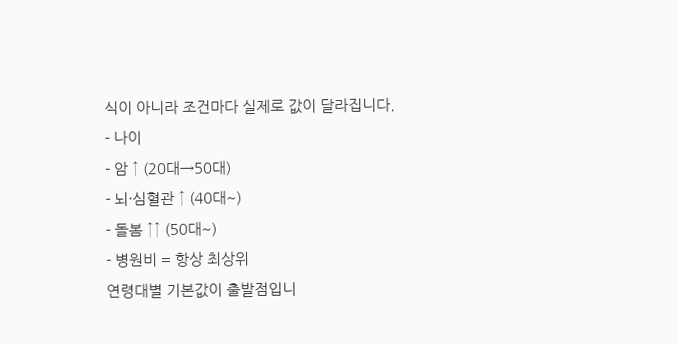식이 아니라 조건마다 실제로 값이 달라집니다.
- 나이
- 암 ↑ (20대→50대)
- 뇌·심혈관 ↑ (40대~)
- 돌봄 ↑↑ (50대~)
- 병원비 = 항상 최상위
연령대별 기본값이 출발점입니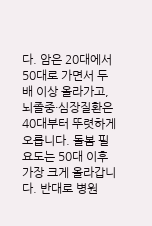다. 암은 20대에서 50대로 가면서 두 배 이상 올라가고, 뇌졸중·심장질환은 40대부터 뚜렷하게 오릅니다. 돌봄 필요도는 50대 이후 가장 크게 올라갑니다. 반대로 병원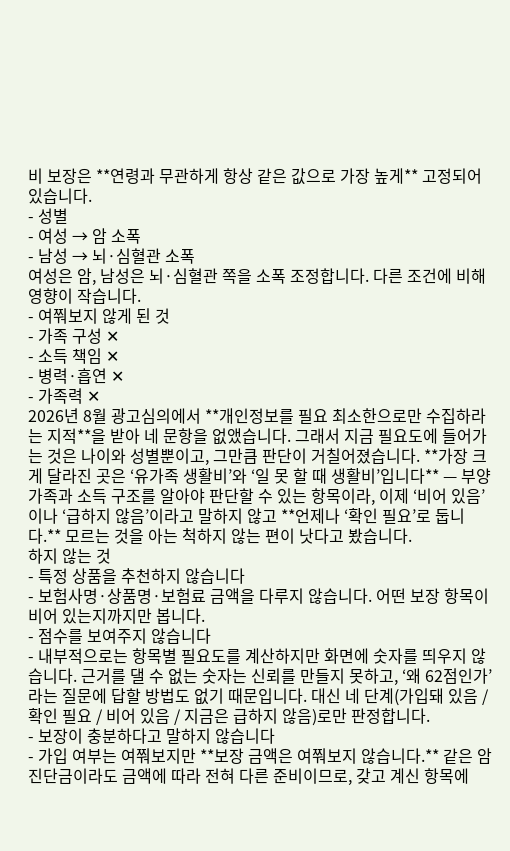비 보장은 **연령과 무관하게 항상 같은 값으로 가장 높게** 고정되어 있습니다.
- 성별
- 여성 → 암 소폭
- 남성 → 뇌·심혈관 소폭
여성은 암, 남성은 뇌·심혈관 쪽을 소폭 조정합니다. 다른 조건에 비해 영향이 작습니다.
- 여쭤보지 않게 된 것
- 가족 구성 ✕
- 소득 책임 ✕
- 병력·흡연 ✕
- 가족력 ✕
2026년 8월 광고심의에서 **개인정보를 필요 최소한으로만 수집하라는 지적**을 받아 네 문항을 없앴습니다. 그래서 지금 필요도에 들어가는 것은 나이와 성별뿐이고, 그만큼 판단이 거칠어졌습니다. **가장 크게 달라진 곳은 ‘유가족 생활비’와 ‘일 못 할 때 생활비’입니다** — 부양가족과 소득 구조를 알아야 판단할 수 있는 항목이라, 이제 ‘비어 있음’이나 ‘급하지 않음’이라고 말하지 않고 **언제나 ‘확인 필요’로 둡니다.** 모르는 것을 아는 척하지 않는 편이 낫다고 봤습니다.
하지 않는 것
- 특정 상품을 추천하지 않습니다
- 보험사명·상품명·보험료 금액을 다루지 않습니다. 어떤 보장 항목이 비어 있는지까지만 봅니다.
- 점수를 보여주지 않습니다
- 내부적으로는 항목별 필요도를 계산하지만 화면에 숫자를 띄우지 않습니다. 근거를 댈 수 없는 숫자는 신뢰를 만들지 못하고, ‘왜 62점인가’라는 질문에 답할 방법도 없기 때문입니다. 대신 네 단계(가입돼 있음 / 확인 필요 / 비어 있음 / 지금은 급하지 않음)로만 판정합니다.
- 보장이 충분하다고 말하지 않습니다
- 가입 여부는 여쭤보지만 **보장 금액은 여쭤보지 않습니다.** 같은 암 진단금이라도 금액에 따라 전혀 다른 준비이므로, 갖고 계신 항목에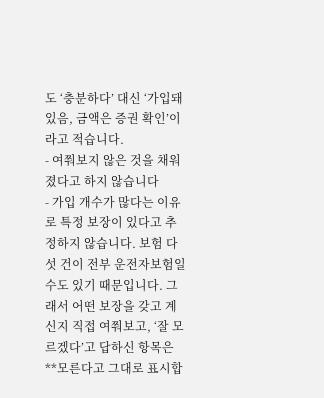도 ‘충분하다’ 대신 ‘가입돼 있음, 금액은 증권 확인’이라고 적습니다.
- 여쭤보지 않은 것을 채워졌다고 하지 않습니다
- 가입 개수가 많다는 이유로 특정 보장이 있다고 추정하지 않습니다. 보험 다섯 건이 전부 운전자보험일 수도 있기 때문입니다. 그래서 어떤 보장을 갖고 계신지 직접 여쭤보고, ‘잘 모르겠다’고 답하신 항목은 **모른다고 그대로 표시합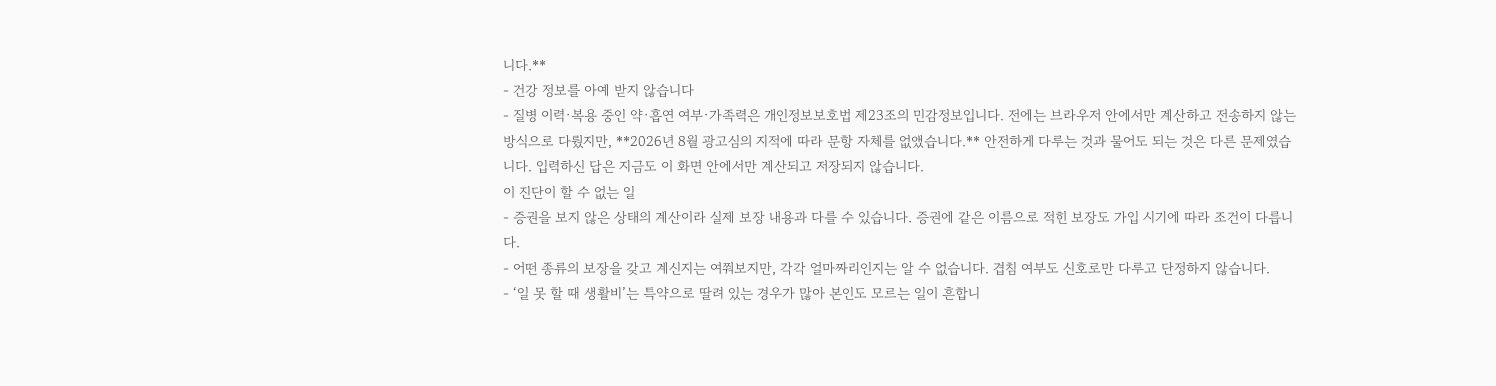니다.**
- 건강 정보를 아예 받지 않습니다
- 질병 이력·복용 중인 약·흡연 여부·가족력은 개인정보보호법 제23조의 민감정보입니다. 전에는 브라우저 안에서만 계산하고 전송하지 않는 방식으로 다뤘지만, **2026년 8월 광고심의 지적에 따라 문항 자체를 없앴습니다.** 안전하게 다루는 것과 물어도 되는 것은 다른 문제였습니다. 입력하신 답은 지금도 이 화면 안에서만 계산되고 저장되지 않습니다.
이 진단이 할 수 없는 일
- 증권을 보지 않은 상태의 계산이라 실제 보장 내용과 다를 수 있습니다. 증권에 같은 이름으로 적힌 보장도 가입 시기에 따라 조건이 다릅니다.
- 어떤 종류의 보장을 갖고 계신지는 여쭤보지만, 각각 얼마짜리인지는 알 수 없습니다. 겹침 여부도 신호로만 다루고 단정하지 않습니다.
- ‘일 못 할 때 생활비’는 특약으로 딸려 있는 경우가 많아 본인도 모르는 일이 흔합니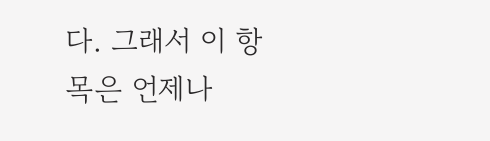다. 그래서 이 항목은 언제나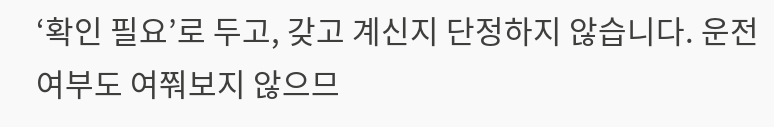‘확인 필요’로 두고, 갖고 계신지 단정하지 않습니다. 운전 여부도 여쭤보지 않으므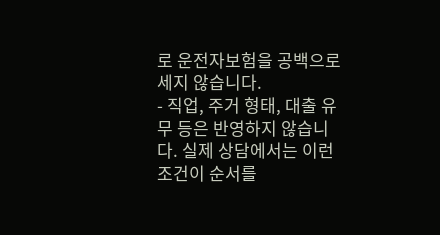로 운전자보험을 공백으로 세지 않습니다.
- 직업, 주거 형태, 대출 유무 등은 반영하지 않습니다. 실제 상담에서는 이런 조건이 순서를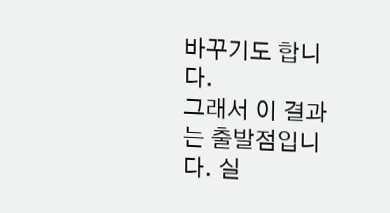바꾸기도 합니다.
그래서 이 결과는 출발점입니다. 실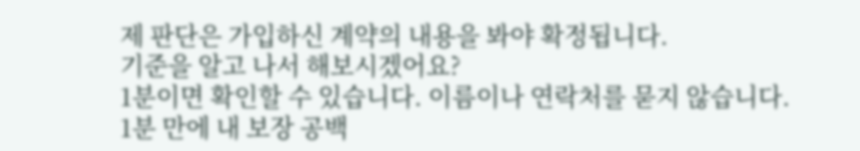제 판단은 가입하신 계약의 내용을 봐야 확정됩니다.
기준을 알고 나서 해보시겠어요?
1분이면 확인할 수 있습니다. 이름이나 연락처를 묻지 않습니다.
1분 만에 내 보장 공백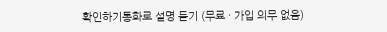확인하기통화로 설명 듣기 (무료 · 가입 의무 없음)